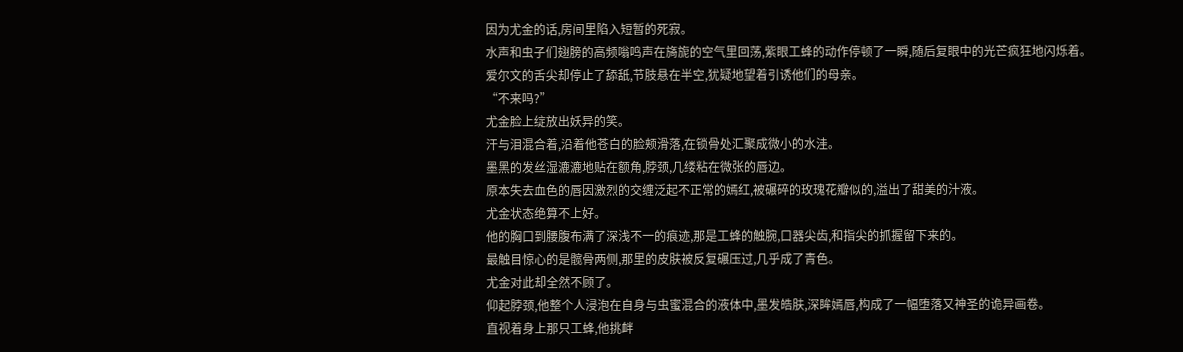因为尤金的话,房间里陷入短暂的死寂。
水声和虫子们翅膀的高频嗡鸣声在旖旎的空气里回荡,紫眼工蜂的动作停顿了一瞬,随后复眼中的光芒疯狂地闪烁着。
爱尔文的舌尖却停止了舔舐,节肢悬在半空,犹疑地望着引诱他们的母亲。
“不来吗?”
尤金脸上绽放出妖异的笑。
汗与泪混合着,沿着他苍白的脸颊滑落,在锁骨处汇聚成微小的水洼。
墨黑的发丝湿漉漉地贴在额角,脖颈,几缕粘在微张的唇边。
原本失去血色的唇因激烈的交缠泛起不正常的嫣红,被碾碎的玫瑰花瓣似的,溢出了甜美的汁液。
尤金状态绝算不上好。
他的胸口到腰腹布满了深浅不一的痕迹,那是工蜂的触腕,口器尖齿,和指尖的抓握留下来的。
最触目惊心的是髋骨两侧,那里的皮肤被反复碾压过,几乎成了青色。
尤金对此却全然不顾了。
仰起脖颈,他整个人浸泡在自身与虫蜜混合的液体中,墨发皓肤,深眸嫣唇,构成了一幅堕落又神圣的诡异画卷。
直视着身上那只工蜂,他挑衅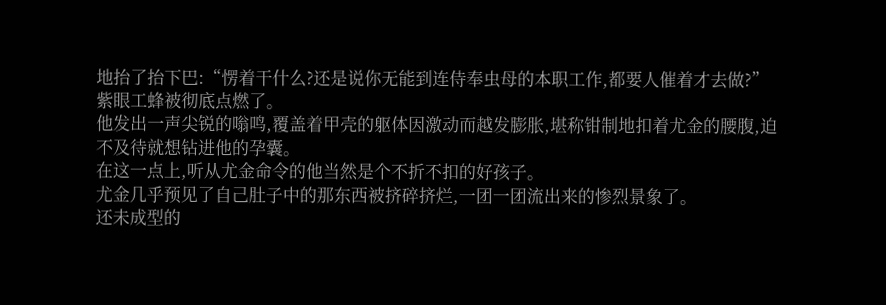地抬了抬下巴:“愣着干什么?还是说你无能到连侍奉虫母的本职工作,都要人催着才去做?”
紫眼工蜂被彻底点燃了。
他发出一声尖锐的嗡鸣,覆盖着甲壳的躯体因激动而越发膨胀,堪称钳制地扣着尤金的腰腹,迫不及待就想钻进他的孕囊。
在这一点上,听从尤金命令的他当然是个不折不扣的好孩子。
尤金几乎预见了自己肚子中的那东西被挤碎挤烂,一团一团流出来的惨烈景象了。
还未成型的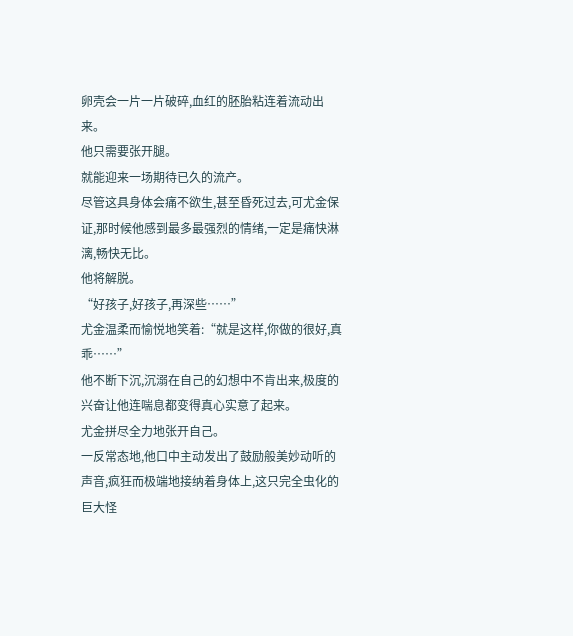卵壳会一片一片破碎,血红的胚胎粘连着流动出来。
他只需要张开腿。
就能迎来一场期待已久的流产。
尽管这具身体会痛不欲生,甚至昏死过去,可尤金保证,那时候他感到最多最强烈的情绪,一定是痛快淋漓,畅快无比。
他将解脱。
“好孩子,好孩子,再深些……”
尤金温柔而愉悦地笑着:“就是这样,你做的很好,真乖……”
他不断下沉,沉溺在自己的幻想中不肯出来,极度的兴奋让他连喘息都变得真心实意了起来。
尤金拼尽全力地张开自己。
一反常态地,他口中主动发出了鼓励般美妙动听的声音,疯狂而极端地接纳着身体上,这只完全虫化的巨大怪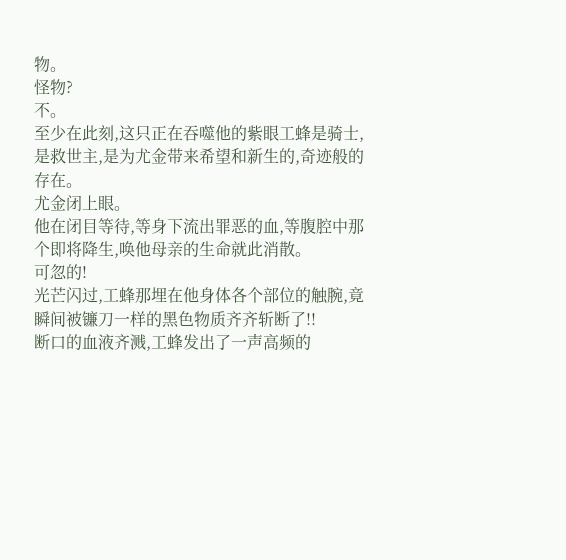物。
怪物?
不。
至少在此刻,这只正在吞噬他的紫眼工蜂是骑士,是救世主,是为尤金带来希望和新生的,奇迹般的存在。
尤金闭上眼。
他在闭目等待,等身下流出罪恶的血,等腹腔中那个即将降生,唤他母亲的生命就此消散。
可忽的!
光芒闪过,工蜂那埋在他身体各个部位的触腕,竟瞬间被镰刀一样的黑色物质齐齐斩断了!!
断口的血液齐溅,工蜂发出了一声高频的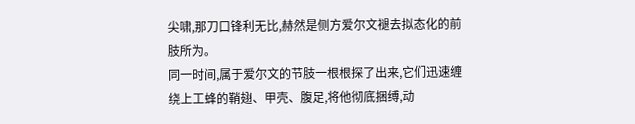尖啸,那刀口锋利无比,赫然是侧方爱尔文褪去拟态化的前肢所为。
同一时间,属于爱尔文的节肢一根根探了出来,它们迅速缠绕上工蜂的鞘翅、甲壳、腹足,将他彻底捆缚,动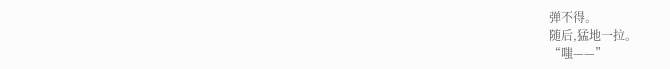弹不得。
随后,猛地一拉。
“嗤——”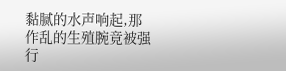黏腻的水声响起,那作乱的生殖腕竟被强行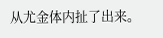从尤金体内扯了出来。